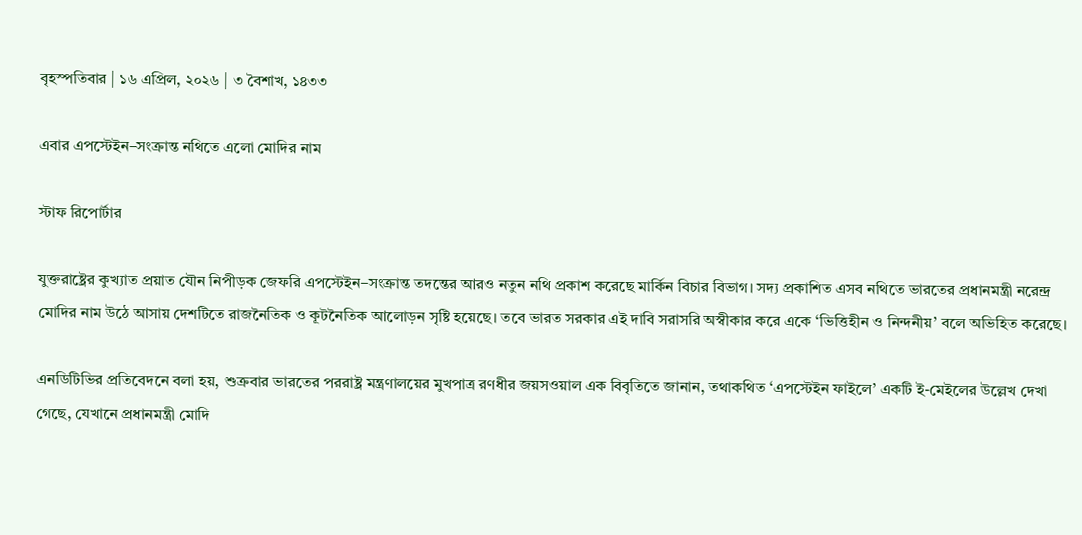বৃহস্পতিবার | ১৬ এপ্রিল, ২০২৬ | ৩ বৈশাখ, ১৪৩৩

এবার এপস্টেইন–সংক্রান্ত নথিতে এলো মোদির নাম

স্টাফ রিপোর্টার

যুক্তরাষ্ট্রের কুখ্যাত প্রয়াত যৌন নিপীড়ক জেফরি এপস্টেইন–সংক্রান্ত তদন্তের আরও নতুন নথি প্রকাশ করেছে মার্কিন বিচার বিভাগ। সদ্য প্রকাশিত এসব নথিতে ভারতের প্রধানমন্ত্রী নরেন্দ্র মোদির নাম উঠে আসায় দেশটিতে রাজনৈতিক ও কূটনৈতিক আলোড়ন সৃষ্টি হয়েছে। তবে ভারত সরকার এই দাবি সরাসরি অস্বীকার করে একে ‘ভিত্তিহীন ও নিন্দনীয়’ বলে অভিহিত করেছে।

এনডিটিভির প্রতিবেদনে বলা হয়, শুক্রবার ভারতের পররাষ্ট্র মন্ত্রণালয়ের মুখপাত্র রণধীর জয়সওয়াল এক বিবৃতিতে জানান, তথাকথিত ‘এপস্টেইন ফাইলে’ একটি ই-মেইলের উল্লেখ দেখা গেছে, যেখানে প্রধানমন্ত্রী মোদি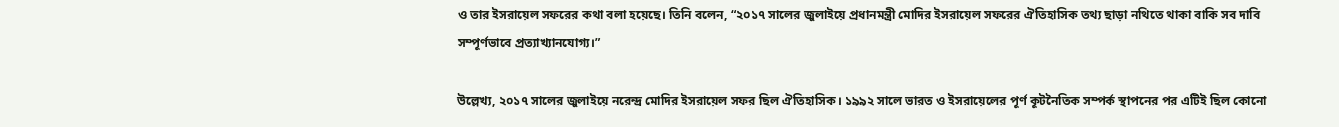ও তার ইসরায়েল সফরের কথা বলা হয়েছে। তিনি বলেন, “২০১৭ সালের জুলাইয়ে প্রধানমন্ত্রী মোদির ইসরায়েল সফরের ঐতিহাসিক তথ্য ছাড়া নথিতে থাকা বাকি সব দাবি সম্পূর্ণভাবে প্রত্যাখ্যানযোগ্য।”

উল্লেখ্য, ২০১৭ সালের জুলাইয়ে নরেন্দ্র মোদির ইসরায়েল সফর ছিল ঐতিহাসিক। ১৯৯২ সালে ভারত ও ইসরায়েলের পূর্ণ কূটনৈতিক সম্পর্ক স্থাপনের পর এটিই ছিল কোনো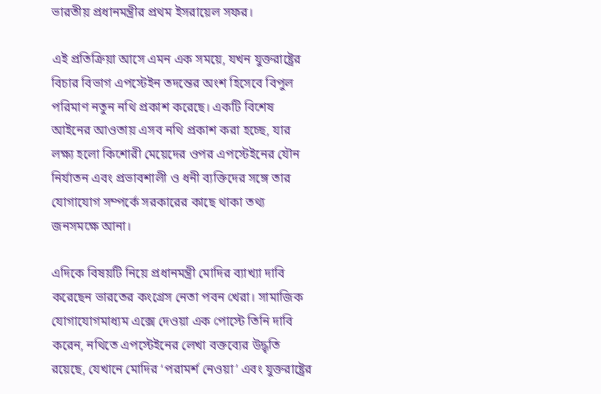ভারতীয় প্রধানমন্ত্রীর প্রথম ইসরায়েল সফর।

এই প্রতিক্রিয়া আসে এমন এক সময়ে, যখন যুক্তরাষ্ট্রের বিচার বিভাগ এপস্টেইন তদন্তের অংশ হিসেবে বিপুল পরিমাণ নতুন নথি প্রকাশ করেছে। একটি বিশেষ আইনের আওতায় এসব নথি প্রকাশ করা হচ্ছে, যার লক্ষ্য হলো কিশোরী মেয়েদের ওপর এপস্টেইনের যৌন নির্যাতন এবং প্রভাবশালী ও ধনী ব্যক্তিদের সঙ্গে তার যোগাযোগ সম্পর্কে সরকারের কাছে থাকা তথ্য জনসমক্ষে আনা।

এদিকে বিষয়টি নিয়ে প্রধানমন্ত্রী মোদির ব্যাখ্যা দাবি করেছেন ভারতের কংগ্রেস নেতা পবন খেরা। সামাজিক যোগাযোগমাধ্যম এক্সে দেওয়া এক পোস্টে তিনি দাবি করেন, নথিতে এপস্টেইনের লেখা বক্তব্যের উদ্ধৃতি রয়েছে, যেখানে মোদির ‘পরামর্শ নেওয়া’ এবং যুক্তরাষ্ট্রের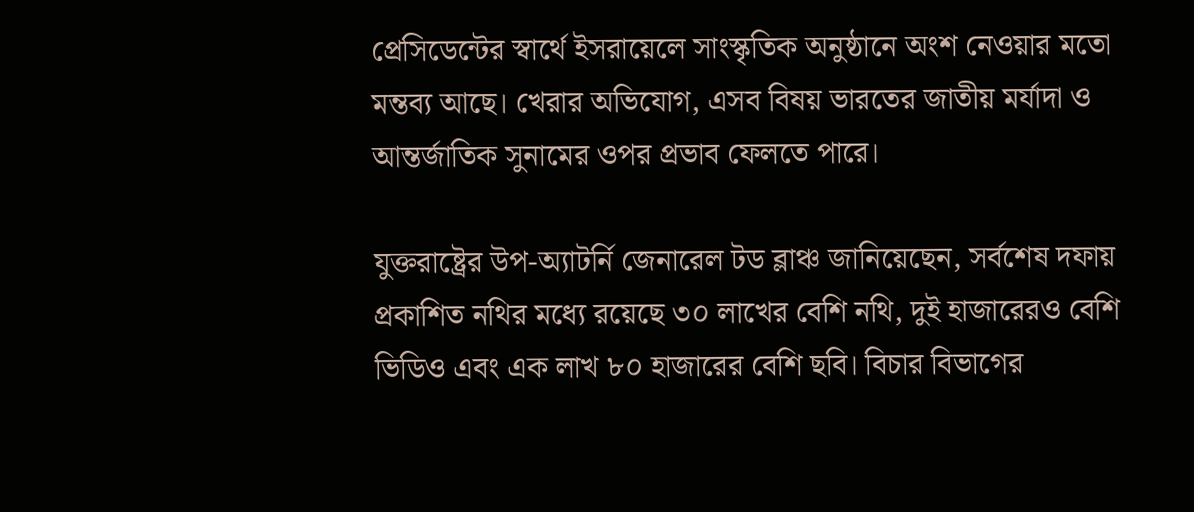প্রেসিডেন্টের স্বার্থে ইসরায়েলে সাংস্কৃতিক অনুষ্ঠানে অংশ নেওয়ার মতো মন্তব্য আছে। খেরার অভিযোগ, এসব বিষয় ভারতের জাতীয় মর্যাদা ও আন্তর্জাতিক সুনামের ওপর প্রভাব ফেলতে পারে।

যুক্তরাষ্ট্রের উপ-অ্যাটর্নি জেনারেল টড ব্লাঞ্চ জানিয়েছেন, সর্বশেষ দফায় প্রকাশিত নথির মধ্যে রয়েছে ৩০ লাখের বেশি নথি, দুই হাজারেরও বেশি ভিডিও এবং এক লাখ ৮০ হাজারের বেশি ছবি। বিচার বিভাগের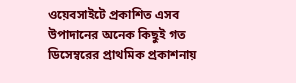ওয়েবসাইটে প্রকাশিত এসব উপাদানের অনেক কিছুই গত ডিসেম্বরের প্রাথমিক প্রকাশনায়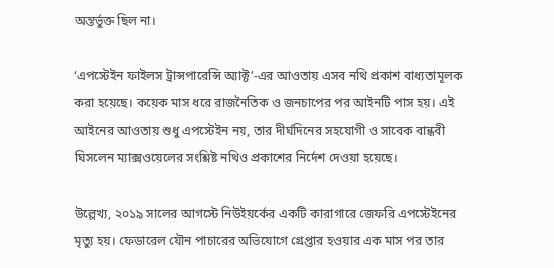অন্তর্ভুক্ত ছিল না।

‘এপস্টেইন ফাইলস ট্রান্সপারেন্সি অ্যাক্ট’-এর আওতায় এসব নথি প্রকাশ বাধ্যতামূলক করা হয়েছে। কয়েক মাস ধরে রাজনৈতিক ও জনচাপের পর আইনটি পাস হয়। এই আইনের আওতায় শুধু এপস্টেইন নয়, তার দীর্ঘদিনের সহযোগী ও সাবেক বান্ধবী ঘিসলেন ম্যাক্সওয়েলের সংশ্লিষ্ট নথিও প্রকাশের নির্দেশ দেওয়া হয়েছে।

উল্লেখ্য, ২০১৯ সালের আগস্টে নিউইয়র্কের একটি কারাগারে জেফরি এপস্টেইনের মৃত্যু হয়। ফেডারেল যৌন পাচারের অভিযোগে গ্রেপ্তার হওয়ার এক মাস পর তার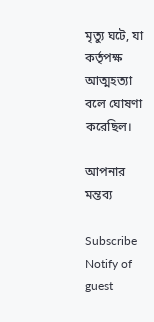মৃত্যু ঘটে, যা কর্তৃপক্ষ আত্মহত্যা বলে ঘোষণা করেছিল।

আপনার মন্তব্য

Subscribe
Notify of
guest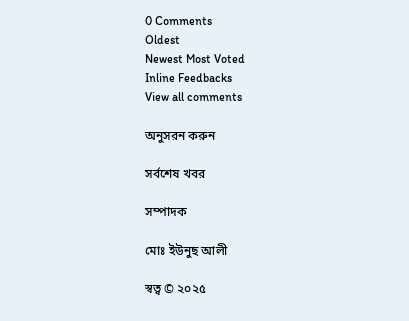0 Comments
Oldest
Newest Most Voted
Inline Feedbacks
View all comments

অনুসরন করুন

সর্বশেষ খবর

সম্পাদক

মোঃ ইউনুছ আলী

স্বত্ব © ২০২৫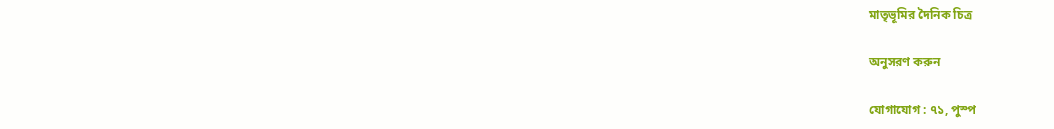মাতৃভূমির দৈনিক চিত্র

অনুসরণ করুন

যোগাযোগ : ৭১, পুস্প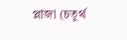প্লাজা (চতুর্থ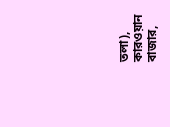তলা), কারওয়ান বাজার,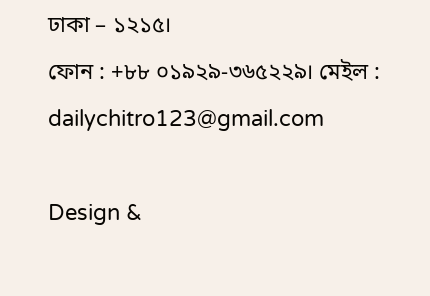ঢাকা – ১২১৫।
ফোন : +৮৮ ০১৯২৯-৩৬৫২২৯। মেইল : dailychitro123@gmail.com

Design &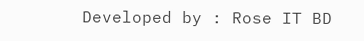Developed by : Rose IT BD